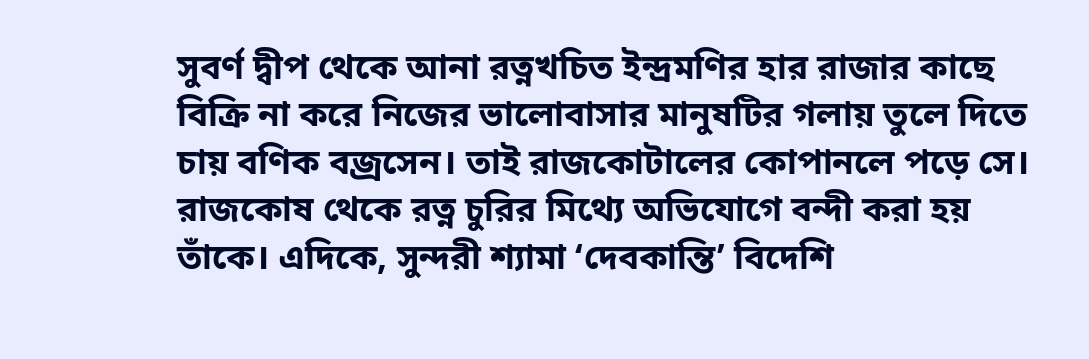সুবর্ণ দ্বীপ থেকে আনা রত্নখচিত ইন্দ্রমণির হার রাজার কাছে বিক্রি না করে নিজের ভালোবাসার মানুষটির গলায় তুলে দিতে চায় বণিক বজ্রসেন। তাই রাজকোটালের কোপানলে পড়ে সে। রাজকোষ থেকে রত্ন চুরির মিথ্যে অভিযোগে বন্দী করা হয় তাঁকে। এদিকে, সুন্দরী শ্যামা ‘দেবকান্তি’ বিদেশি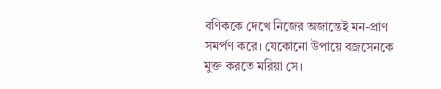বণিককে দেখে নিজের অজান্তেই মন-প্রাণ সমর্পণ করে। যেকোনো উপায়ে বজ্রসেনকে মুক্ত করতে মরিয়া সে।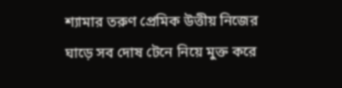শ্যামার তরুণ প্রেমিক উত্তীয় নিজের ঘাড়ে সব দোষ টেনে নিয়ে মুক্ত করে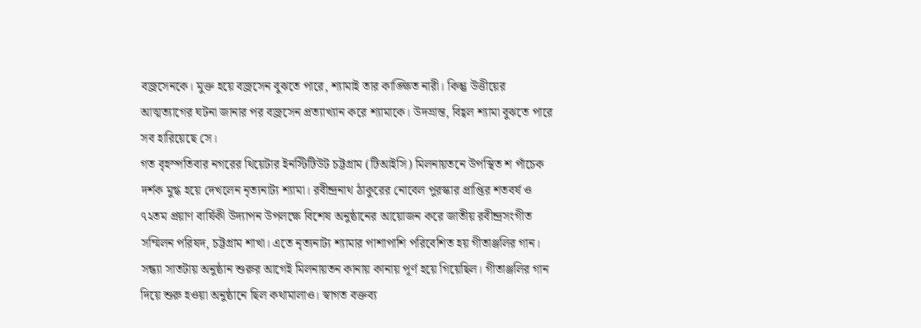বজ্রসেনকে। মুক্ত হয়ে বজ্রসেন বুঝতে পারে, শ্যামাই তার কাঙ্ক্ষিত নারী। কিন্তু উত্তীয়ের আত্মত্যাগের ঘটনা জানার পর বজ্রসেন প্রত্যাখ্যান করে শ্যামাকে। উদভ্রান্ত, বিহ্বল শ্যামা বুঝতে পারে সব হারিয়েছে সে।
গত বৃহস্পতিবার নগরের থিয়েটার ইনস্টিটিউট চট্টগ্রাম (টিআইসি) মিলনায়তনে উপস্থিত শ পাঁচেক দর্শক মুগ্ধ হয়ে দেখলেন নৃত্যনাট্য শ্যামা। রবীন্দ্রনাথ ঠাকুরের নোবেল পুরস্কার প্রাপ্তির শতবর্ষ ও ৭২তম প্রয়াণ বার্ষিকী উদ্যাপন উপলক্ষে বিশেষ অনুষ্ঠানের আয়োজন করে জাতীয় রবীন্দ্রসংগীত সম্মিলন পরিষদ, চট্টগ্রাম শাখা। এতে নৃত্যনাট্য শ্যামার পাশাপাশি পরিবেশিত হয় গীতাঞ্জলির গান।
সন্ধ্যা সাতটায় অনুষ্ঠান শুরুর আগেই মিলনায়তন কানায় কানায় পূর্ণ হয়ে গিয়েছিল। গীতাঞ্জলির গান দিয়ে শুরু হওয়া অনুষ্ঠানে ছিল কথামালাও। স্বাগত বক্তব্য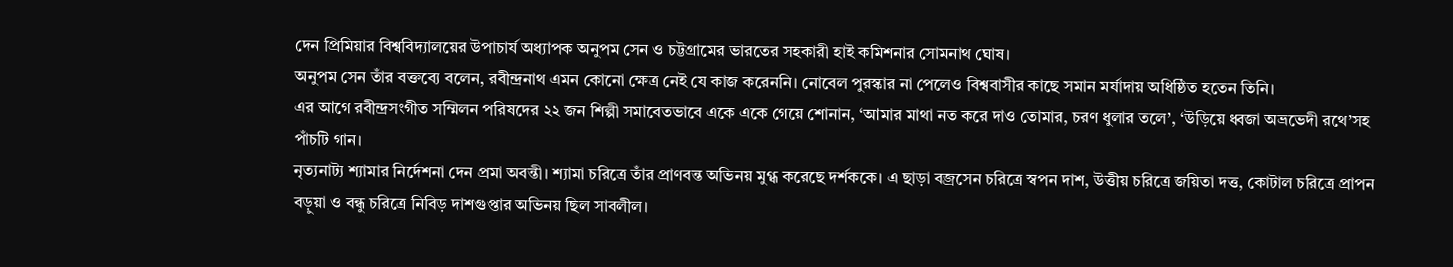দেন প্রিমিয়ার বিশ্ববিদ্যালয়ের উপাচার্য অধ্যাপক অনুপম সেন ও চট্টগ্রামের ভারতের সহকারী হাই কমিশনার সোমনাথ ঘোষ।
অনুপম সেন তাঁর বক্তব্যে বলেন, রবীন্দ্রনাথ এমন কোনো ক্ষেত্র নেই যে কাজ করেননি। নোবেল পুরস্কার না পেলেও বিশ্ববাসীর কাছে সমান মর্যাদায় অধিষ্ঠিত হতেন তিনি।
এর আগে রবীন্দ্রসংগীত সম্মিলন পরিষদের ২২ জন শিল্পী সমাবেতভাবে একে একে গেয়ে শোনান, ‘আমার মাথা নত করে দাও তোমার, চরণ ধুলার তলে’, ‘উড়িয়ে ধ্বজা অভ্রভেদী রথে’সহ পাঁচটি গান।
নৃত্যনাট্য শ্যামার নির্দেশনা দেন প্রমা অবন্তী। শ্যামা চরিত্রে তাঁর প্রাণবন্ত অভিনয় মুগ্ধ করেছে দর্শককে। এ ছাড়া বজ্রসেন চরিত্রে স্বপন দাশ, উত্তীয় চরিত্রে জয়িতা দত্ত, কোটাল চরিত্রে প্রাপন বড়ুয়া ও বন্ধু চরিত্রে নিবিড় দাশগুপ্তার অভিনয় ছিল সাবলীল।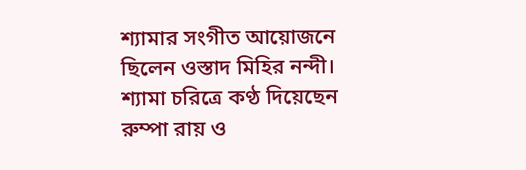শ্যামার সংগীত আয়োজনে ছিলেন ওস্তাদ মিহির নন্দী। শ্যামা চরিত্রে কণ্ঠ দিয়েছেন রুম্পা রায় ও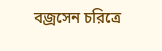বজ্রসেন চরিত্রে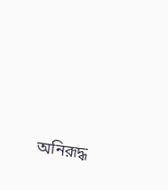অনিরূদ্ধ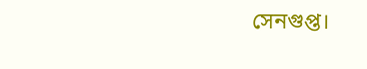সেনগুপ্ত।